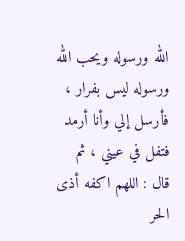الله ورسوله ويحب الله ورسوله ليس بفرار ، فأرسل إلي وأنا أرمد فتفل في عيني ، ثم قال : اللهم اكفه أذى الحر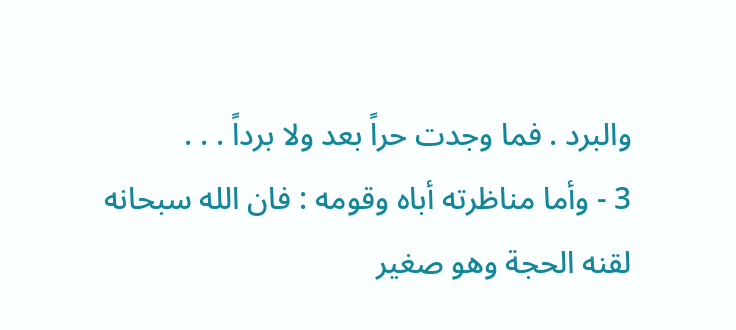والبرد . فما وجدت حراً بعد ولا برداً . . .
3 - وأما مناظرته أباه وقومه : فان الله سبحانه لقنه الحجة وهو صغير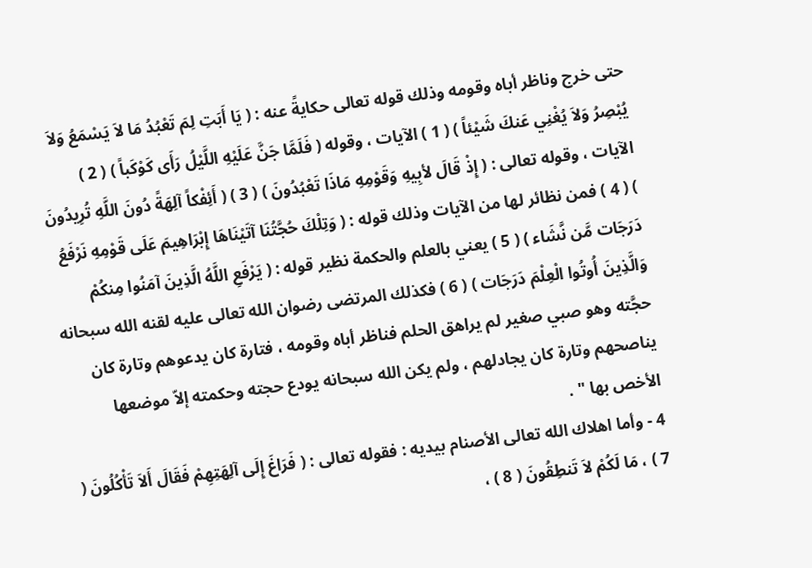حتى خرج وناظر أباه وقومه وذلك قوله تعالى حكايةً عنه : ( يَا أَبَتِ لِمَ تَعْبُدُ مَا لاَ يَسْمَعُ وَلاَ يُبْصِرُ وَلاَ يُغْنِي عَنكَ شَيْئاً ) ( 1 ) الآيات ، وقوله ( فَلَمَّا جَنَّ عَلَيْهِ اللَّيْلُ رَأَى كَوْكَباً ) ( 2 ) الآيات ، وقوله تعالى : ( إِذْ قَالَ لأبِيهِ وَقَوْمِهِ مَاذَا تَعْبُدُونَ ) ( 3 ) ( أَئِفْكاً آلِهَةً دُونَ اللَّهِ تُرِيدُونَ ) ( 4 ) فمن نظائر لها من الآيات وذلك قوله : ( وَتِلْكَ حُجَّتُنَا آتَيْنَاهَا إِبْرَاهِيمَ عَلَى قَوْمِهِ نَرْفَعُ دَرَجَات مَّن نَّشَاء ) ( 5 ) يعني بالعلم والحكمة نظير قوله : ( يَرْفَعِ اللَّهُ الَّذِينَ آمَنُوا مِنكُمْ وَالَّذِينَ أُوتُوا الْعِلْمَ دَرَجَات ) ( 6 ) فكذلك المرتضى رضوان الله تعالى عليه لقنه الله سبحانه حجَّته وهو صبي صغير لم يراهق الحلم فناظر أباه وقومه ، فتارة كان يدعوهم وتارة كان يناصحهم وتارة كان يجادلهم ، ولم يكن الله سبحانه يودع حجته وحكمته إلاّ موضعها الأخص بها " .
4 - وأما اهلاك الله تعالى الأصنام بيديه : فقوله تعالى : ( فَرَاغَ إِلَى آلِهَتِهِمْ فَقَالَ أَلاَ تَأْكُلُونَ ( 7 ) ، مَا لَكُمْ لاَ تَنطِقُونَ ( 8 ) ،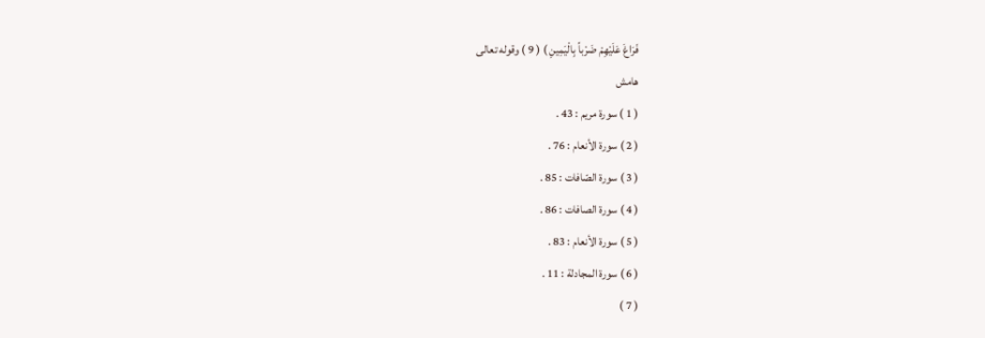فَرَاغَ عَلَيْهِمْ ضَرْباً بِالْيَمِينِ ) ( 9 ) وقوله تعالى
هامش
( 1 ) سورة مريم : 43 .
( 2 ) سورة الأنعام : 76 .
( 3 ) سورة الصّافات : 85 .
( 4 ) سورة الصافات : 86 .
( 5 ) سورة الأنعام : 83 .
( 6 ) سورة المجادلة : 11 .
( 7 )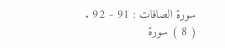سورة الصافات : 91 - 92 .
( 8 ) سورة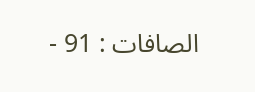الصافات : 91 -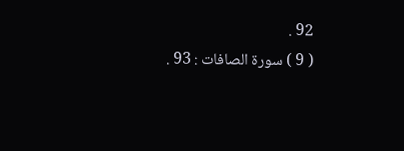92 .
( 9 ) سورة الصافات : 93 .